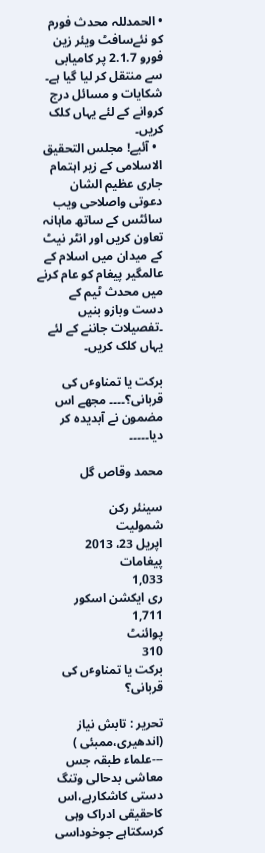• الحمدللہ محدث فورم کو نئےسافٹ ویئر زین فورو 2.1.7 پر کامیابی سے منتقل کر لیا گیا ہے۔ شکایات و مسائل درج کروانے کے لئے یہاں کلک کریں۔
  • آئیے! مجلس التحقیق الاسلامی کے زیر اہتمام جاری عظیم الشان دعوتی واصلاحی ویب سائٹس کے ساتھ ماہانہ تعاون کریں اور انٹر نیٹ کے میدان میں اسلام کے عالمگیر پیغام کو عام کرنے میں محدث ٹیم کے دست وبازو بنیں ۔تفصیلات جاننے کے لئے یہاں کلک کریں۔

برکت یا تمناوٴں کی قربانی؟۔۔۔۔ مجھے اس مضمون نے آبدیدہ کر دیا۔۔۔۔۔

محمد وقاص گل

سینئر رکن
شمولیت
اپریل 23، 2013
پیغامات
1,033
ری ایکشن اسکور
1,711
پوائنٹ
310
برکت یا تمناوٴں کی قربانی؟

تحریر : تابش نیاز (اندھیری،ممبئی )
---علماء طبقہ جس معاشی بدحالی وتنگ دستی کاشکارہے،اس کاحقیقی ادراک وہی کرسکتاہے جوخوداسی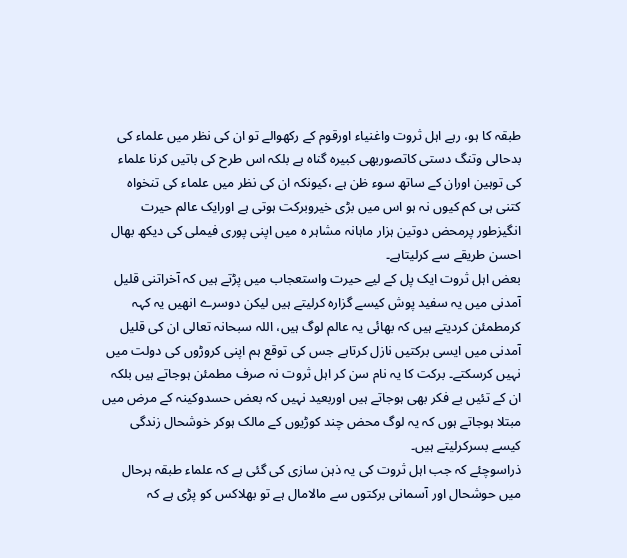طبقہ کا ہو، رہے اہل ثروت واغنیاء اورقوم کے رکھوالے تو ان کی نظر میں علماء کی بدحالی وتنگ دستی کاتصوربھی کبیرہ گناہ ہے بلکہ اس طرح کی باتیں کرنا علماء کی توہین اوران کے ساتھ سوء ظن ہے ،کیونکہ ان کی نظر میں علماء کی تنخواہ کتنی ہی کم کیوں نہ ہو اس میں بڑی خیروبرکت ہوتی ہے اورایک عالم حیرت انگیزطور پرمحض دوتین ہزار ماہانہ مشاہر ہ میں اپنی پوری فیملی کی دیکھ بھال احسن طریقے سے کرلیتاہے۔
بعض اہل ثروت ایک پل کے لیے حیرت واستعجاب میں پڑتے ہیں کہ آخراتنی قلیل آمدنی میں یہ سفید پوش کیسے گزارہ کرلیتے ہیں لیکن دوسرے انھیں یہ کہہ کرمطمئن کردیتے ہیں کہ بھائی یہ عالم لوگ ہیں، اللہ سبحانہ تعالی ان کی قلیل آمدنی میں ایسی برکتیں نازل کرتاہے جس کی توقع ہم اپنی کروڑوں کی دولت میں نہیں کرسکتے۔ برکت کا یہ نام سن کر اہل ثروت نہ صرف مطمئن ہوجاتے ہیں بلکہ ان کے تئیں بے فکر بھی ہوجاتے ہیں اوربعید نہیں کہ بعض حسدوکینہ کے مرض میں مبتلا ہوجاتے ہوں کہ یہ لوگ محض چند کوڑیوں کے مالک ہوکر خوشحال زندگی کیسے بسرکرلیتے ہیں۔
ذراسوچئے کہ جب اہل ثروت کی یہ ذہن سازی کی گئی ہے کہ علماء طبقہ ہرحال میں حوشحال اور آسمانی برکتوں سے مالامال ہے تو بھلاکس کو پڑی ہے کہ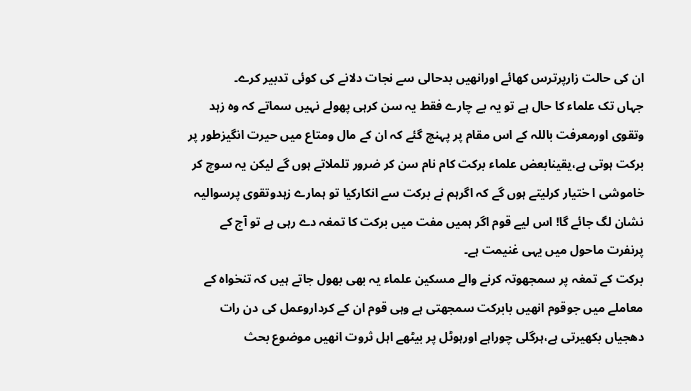ان کی حالت زارپرترس کھائے اورانھیں بدحالی سے نجات دلانے کی کوئی تدبیر کرے۔
جہاں تک علماء کا حال ہے تو یہ بے چارے فقط یہ سن کرہی پھولے نہیں سماتے کہ وہ زہد وتقوی اورمعرفت باللہ کے اس مقام پر پہنچ گئے کہ ان کے مال ومتاع میں حیرت انگیزطور پر برکت ہوتی ہے،یقینابعض علماء برکت کام نام سن کر ضرور تلملاتے ہوں گے لیکن یہ سوچ کر خاموشی ا ختیار کرلیتے ہوں گے کہ اگرہم نے برکت سے انکارکیا تو ہمارے زہدوتقوی پرسوالیہ نشان لگ جائے گا! اس لیے قوم اگر ہمیں مفت میں برکت کا تمغہ دے رہی ہے تو آج کے پرنفرت ماحول میں یہی غنیمت ہے۔
برکت کے تمغہ پر سمجھوتہ کرنے والے مسکین علماء یہ بھی بھول جاتے ہیں کہ تنخواہ کے معاملے میں جوقوم انھیں بابرکت سمجھتی ہے وہی قوم ان کے کرداروعمل کی دن رات دھجیاں بکھیرتی ہے،ہرگلی چوراہے اورہوٹل پر بیٹھے اہل ثروت انھیں موضوع بحث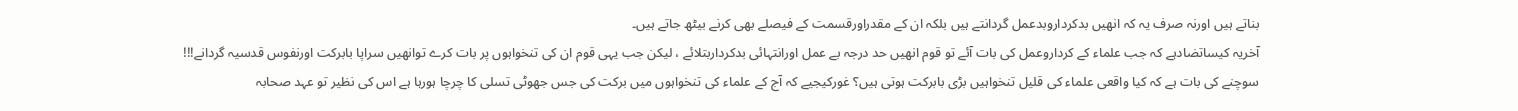بناتے ہیں اورنہ صرف یہ کہ انھیں بدکرداروبدعمل گردانتے ہیں بلکہ ان کے مقدراورقسمت کے فیصلے بھی کرنے بیٹھ جاتے ہیں۔
آخریہ کیساتضادہے کہ جب علماء کے کرداروعمل کی بات آئے تو قوم انھیں حد درجہ بے عمل اورانتہائی بدکرداربتلائے ، لیکن جب یہی قوم ان کی تنخواہوں پر بات کرے توانھیں سراپا بابرکت اورنفوس قدسیہ گردانے!!!
سوچنے کی بات ہے کہ کیا واقعی علماء کی قلیل تنخواہیں بڑی بابرکت ہوتی ہیں؟ غورکیجیے کہ آج کے علماء کی تنخواہوں میں برکت کی جس جھوٹی تسلی کا چرچا ہورہا ہے اس کی نظیر تو عہد صحابہ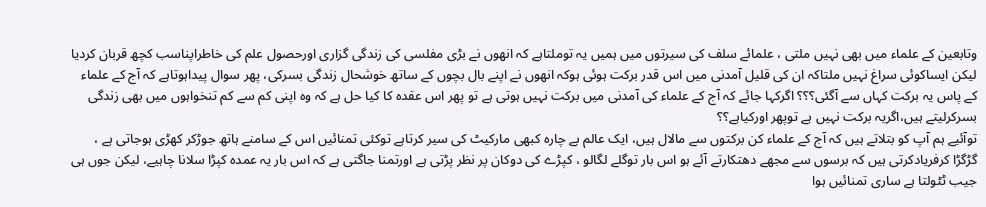وتابعین کے علماء میں بھی نہیں ملتی ، علمائے سلف کی سیرتوں میں ہمیں یہ توملتاہے کہ انھوں نے بڑی مفلسی کی زندگی گزاری اورحصول علم کی خاطراپناسب کچھ قربان کردیا لیکن ایساکوئی سراغ نہیں ملتاکہ ان کی قلیل آمدنی میں اس قدر برکت ہوئی ہوکہ انھوں نے اپنے بال بچوں کے ساتھ خوشحال زندگی بسرکی، پھر سوال پیداہوتاہے کہ آج کے علماء کے پاس یہ برکت کہاں سے آگئی؟؟؟ اگرکہا جائے کہ آج کے علماء کی آمدنی میں برکت نہیں ہوتی ہے تو پھر اس عقدہ کا کیا حل ہے کہ وہ اپنی کم سے کم تنخواہوں میں بھی زندگی بسرکرلیتے ہیں،اگریہ برکت نہیں ہے توپھر اورکیاہے؟؟
توآئیے ہم آپ کو بتلاتے ہیں کہ آج کے علماء کن برکتوں سے مالال ہیں، ایک عالم بے چارہ کبھی مارکیٹ کی سیر کرتاہے توکئی تمنائیں اس کے سامنے ہاتھ جوڑکر کھڑی ہوجاتی ہے ، گڑگڑا کرفریادکرتی ہیں کہ برسوں سے مجھے دھتکارتے آئے ہو اس بار توگلے لگالو ، کپڑے کی دوکان پر نظر پڑتی ہے اورتمنا جاگتی ہے کہ اس بار یہ عمدہ کپڑا سلانا چاہیے، لیکن جوں ہی جیب ٹٹولتا ہے ساری تمنائیں ہوا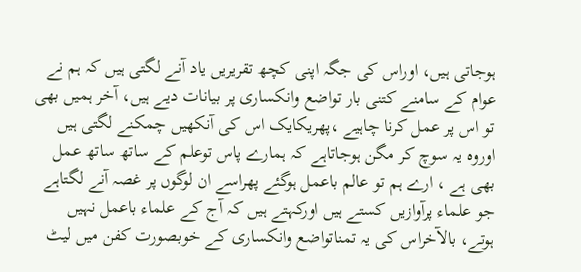ہوجاتی ہیں، اوراس کی جگہ اپنی کچھ تقریریں یاد آنے لگتی ہیں کہ ہم نے عوام کے سامنے کتنی بار تواضع وانکساری پر بیانات دیے ہیں، آخر ہمیں بھی تو اس پر عمل کرنا چاہیے ،پھریکایک اس کی آنکھیں چمکنے لگتی ہیں اوروہ یہ سوچ کر مگن ہوجاتاہے کہ ہمارے پاس توعلم کے ساتھ ساتھ عمل بھی ہے ، ارے ہم تو عالم باعمل ہوگئے پھراسے ان لوگوں پر غصہ آنے لگتاہے جو علماء پرآوازیں کستے ہیں اورکہتے ہیں کہ آج کے علماء باعمل نہیں ہوتے، بالآخراس کی یہ تمناتواضع وانکساری کے خوبصورت کفن میں لیٹ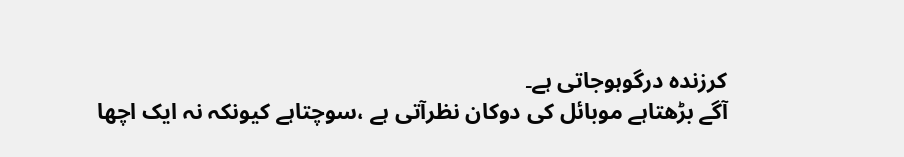کرزندہ درگوہوجاتی ہے۔
آگے بڑھتاہے موبائل کی دوکان نظرآتی ہے ،سوچتاہے کیونکہ نہ ایک اچھا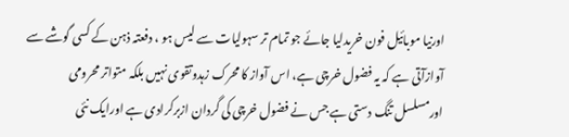اورنیا موبائیل فون خریدلیا جائے جو تمام تر سہولیات سے لیس ہو ، دفعتہ ذہن کے کسی گوشے سے آوازآتی ہے کہ یہ فضول خرچی ہے، اس آواز کا محرک زہدوتقوی نہیں بلکہ متواتر محرومی اورمسلسل تنگ دستی ہے جس نے فضول خرچی کی گردان ازبرکرادی ہے اورایک نئی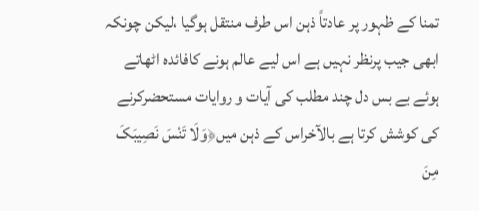تمنا کے ظہور پر عادتاً ذہن اس طرف منتقل ہوگیا ،لیکن چونکہ ابھی جیب پرنظر نہیں ہے اس لیے عالم ہونے کافائدہ اٹھاتے ہوئے بے بس دل چند مطلب کی آیات و روایات مستحضرکرنے کی کوشش کرتا ہے بالآخراس کے ذہن میں﴿وَلَا تَنْسَ نَصِیبَکَ مِنَ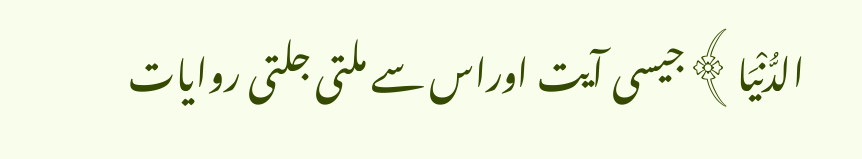الدُّنْیَا﴾جیسی آیت اوراس سے ملتی جلتی روایات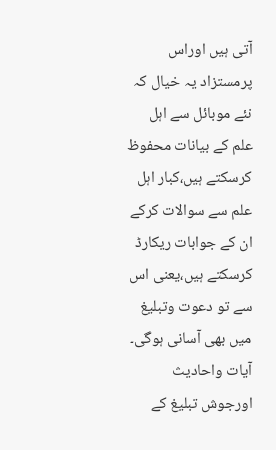آتی ہیں اوراس پرمستزاد یہ خیال کہ نئے موبائل سے اہل علم کے بیانات محفوظ کرسکتے ہیں،کبار اہل علم سے سوالات کرکے ان کے جوابات ریکارڈ کرسکتے ہیں،یعنی اس سے تو دعوت وتبلیغ میں بھی آسانی ہوگی۔
آیات واحادیث اورجوش تبلیغ کے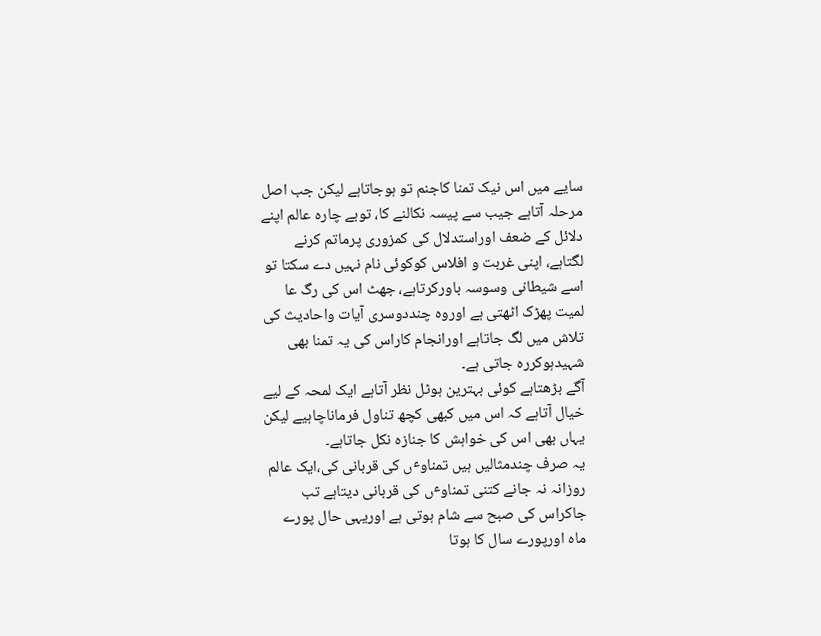سایے میں اس نیک تمنا کاجنم تو ہوجاتاہے لیکن جب اصل مرحلہ آتاہے جیب سے پیسہ نکالنے کا، توبے چارہ عالم اپنے دلائل کے ضعف اوراستدلال کی کمزوری پرماتم کرنے لگتاہے، اپنی غربت و افلاس کوکوئی نام نہیں دے سکتا تو اسے شیطانی وسوسہ باورکرتاہے، جھٹ اس کی رگ عا لمیت پھڑک اٹھتی ہے اوروہ چنددوسری آیات واحادیث کی تلاش میں لگ جاتاہے اورانجام کاراس کی یہ تمنا بھی شہیدہوکررہ جاتی ہے۔
آگے بڑھتاہے کوئی بہترین ہوٹل نظر آتاہے ایک لمحہ کے لیے خیال آتاہے کہ اس میں کبھی کچھ تناول فرماناچاہیے لیکن یہاں بھی اس کی خواہش کا جنازہ نکل جاتاہے۔
یہ صرف چندمثالیں ہیں تمناوٴں کی قربانی کی،ایک عالم روزانہ نہ جانے کتنی تمناوٴں کی قربانی دیتاہے تب جاکراس کی صبح سے شام ہوتی ہے اوریہی حال پورے ماہ اورپورے سال کا ہوتا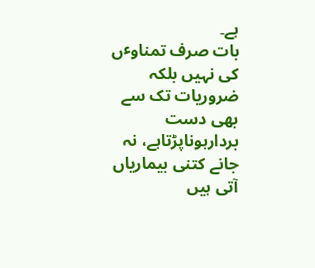ہے۔
بات صرف تمناوٴں کی نہیں بلکہ ضروریات تک سے بھی دست بردارہوناپڑتاہے، نہ جانے کتنی بیماریاں آتی ہیں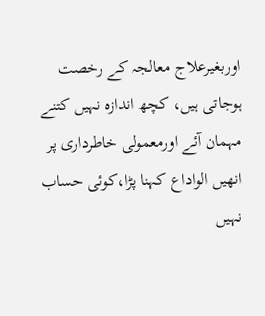اوربغیرعلاج معالجہ کے رخصت ہوجاتی ہیں، کچھ اندازہ نہیں کتنے مہمان آئے اورمعمولی خاطرداری پر انھیں الواداع کہنا پڑا،کوئی حساب نہیں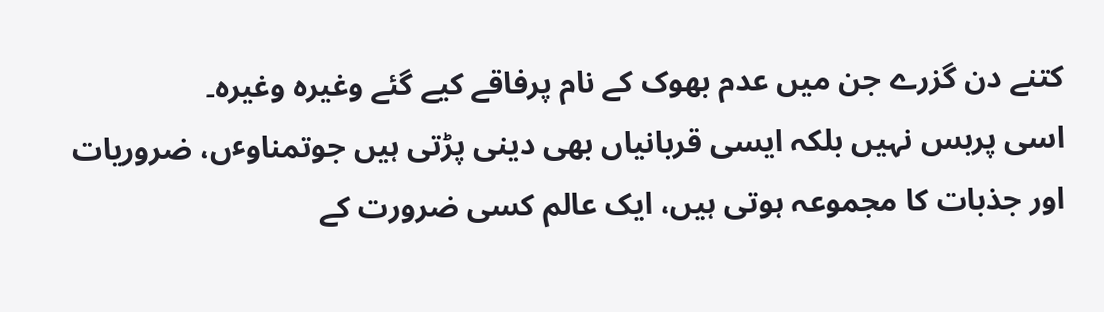کتنے دن گزرے جن میں عدم بھوک کے نام پرفاقے کیے گئے وغیرہ وغیرہ۔
اسی پربس نہیں بلکہ ایسی قربانیاں بھی دینی پڑتی ہیں جوتمناوٴں، ضروریات اور جذبات کا مجموعہ ہوتی ہیں، ایک عالم کسی ضرورت کے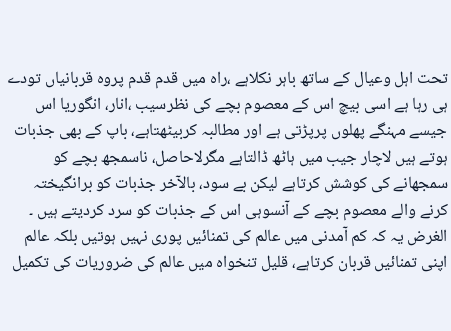تحت اہل وعیال کے ساتھ باہر نکلاہے ،راہ میں قدم قدم پروہ قربانیاں تودے ہی رہا ہے اسی بیچ اس کے معصوم بچے کی نظرسیب ،انار، انگوریا اس جیسے مہنگے پھلوں پرپڑتی ہے اور مطالبہ کربیٹھتاہے، باپ کے بھی جذبات ہوتے ہیں لاچار جیب میں ہاٹھ ڈالتاہے مگرلاحاصل، ناسمجھ بچے کو سمجھانے کی کوشش کرتاہے لیکن بے سود، بالآخر جذبات کو برانگیختہ کرنے والے معصوم بچے کے آنسوہی اس کے جذبات کو سرد کردیتے ہیں ۔
الغرض یہ کہ کم آمدنی میں عالم کی تمنائیں پوری نہیں ہوتیں بلکہ عالم اپنی تمنائیں قربان کرتاہے، قلیل تنخواہ میں عالم کی ضروریات کی تکمیل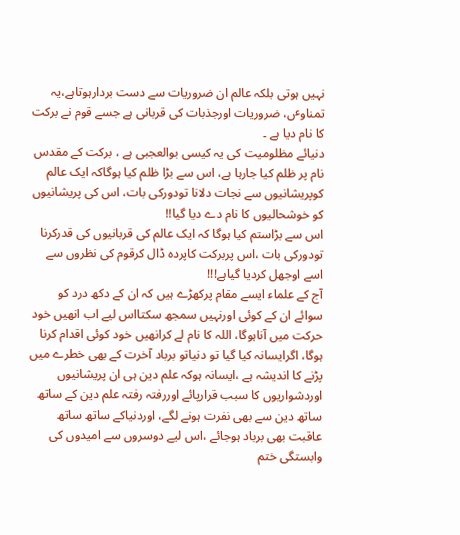نہیں ہوتی بلکہ عالم ان ضروریات سے دست بردارہوتاہے،یہ تمناوٴں، ضروریات اورجذبات کی قربانی ہے جسے قوم نے برکت کا نام دیا ہے ۔
دنیائے مظلومیت کی یہ کیسی بوالعجبی ہے ، برکت کے مقدس نام پر ظلم کیا جارہا ہے، اس سے بڑا ظلم کیا ہوگاکہ ایک عالم کوپریشانیوں سے نجات دلانا تودورکی بات، اس کی پریشانیوں کو خوشحالیوں کا نام دے دیا گیا!!
اس سے بڑاستم کیا ہوگا کہ ایک عالم کی قربانیوں کی قدرکرنا تودورکی بات ،اس پربرکت کاپردہ ڈال کرقوم کی نظروں سے اسے اوجھل کردیا گیاہے!!!
آج کے علماء ایسے مقام پرکھڑے ہیں کہ ان کے دکھ درد کو سوائے ان کے کوئی اورنہیں سمجھ سکتااس لیے اب انھیں خود حرکت میں آناہوگا، اللہ کا نام لے کرانھیں خود کوئی اقدام کرنا ہوگا، اگرایسانہ کیا گیا تو دنیاتو برباد آخرت کے بھی خطرے میں پڑنے کا اندیشہ ہے ،ایسانہ ہوکہ علم دین ہی ان پریشانیوں اوردشواریوں کا سبب قرارپائے اوررفتہ رفتہ علم دین کے ساتھ ساتھ دین سے بھی نفرت ہونے لگے، اوردنیاکے ساتھ ساتھ عاقبت بھی برباد ہوجائے ،اس لیے دوسروں سے امیدوں کی وابستگی ختم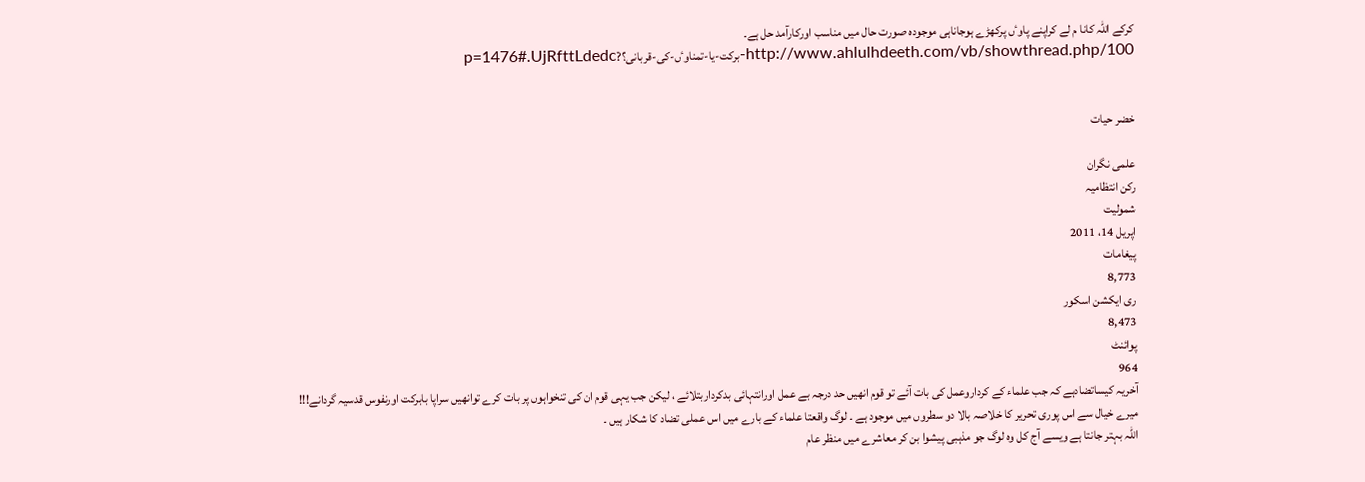کرکے اللہ کانا م لے کراپنے پاوٴں پرکھڑے ہوجاناہی موجودہ صورت حال میں مناسب اورکارآمد حل ہے۔
http://www.ahlulhdeeth.com/vb/showthread.php/100-برکت-یا-تمناوٴں-کی-قربانی؟?p=1476#.UjRfttLdedc


خضر حیات

علمی نگران
رکن انتظامیہ
شمولیت
اپریل 14، 2011
پیغامات
8,773
ری ایکشن اسکور
8,473
پوائنٹ
964
آخریہ کیساتضادہے کہ جب علماء کے کرداروعمل کی بات آئے تو قوم انھیں حد درجہ بے عمل اورانتہائی بدکرداربتلائے ، لیکن جب یہی قوم ان کی تنخواہوں پر بات کرے توانھیں سراپا بابرکت اورنفوس قدسیہ گردانے!!!
میرے خیال سے اس پوری تحریر کا خلاصہ بالا دو سطروں میں موجود ہے ۔ لوگ واقعتا علماء کے بارے میں اس عملی تضاد کا شکار ہیں ۔
اللہ بہتر جانتا ہے ویسے آج کل وہ لوگ جو مذہبی پیشوا بن کر معاشرے میں منظر عام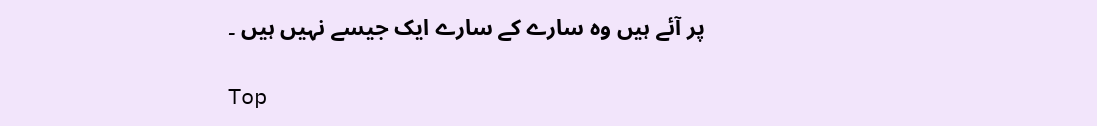پر آئے ہیں وہ سارے کے سارے ایک جیسے نہیں ہیں ۔

Top